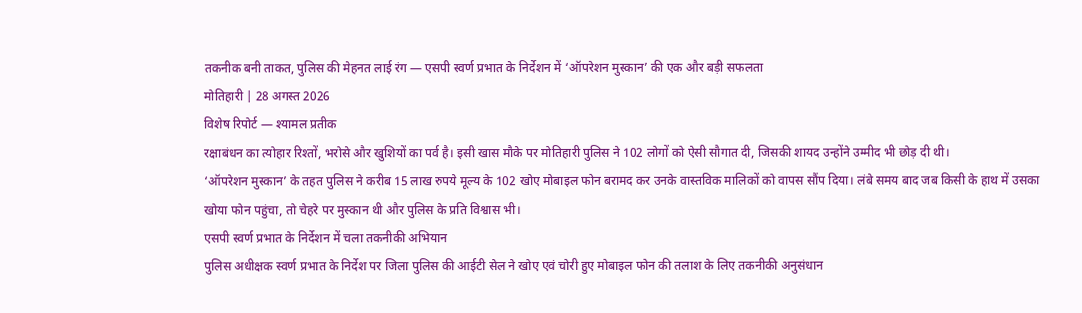तकनीक बनी ताकत, पुलिस की मेहनत लाई रंग — एसपी स्वर्ण प्रभात के निर्देशन में ‘ऑपरेशन मुस्कान’ की एक और बड़ी सफलता
मोतिहारी | 28 अगस्त 2026
विशेष रिपोर्ट — श्यामल प्रतीक
रक्षाबंधन का त्योहार रिश्तों, भरोसे और खुशियों का पर्व है। इसी खास मौके पर मोतिहारी पुलिस ने 102 लोगों को ऐसी सौगात दी, जिसकी शायद उन्होंने उम्मीद भी छोड़ दी थी।
‘ऑपरेशन मुस्कान’ के तहत पुलिस ने करीब 15 लाख रुपये मूल्य के 102 खोए मोबाइल फोन बरामद कर उनके वास्तविक मालिकों को वापस सौंप दिया। लंबे समय बाद जब किसी के हाथ में उसका खोया फोन पहुंचा, तो चेहरे पर मुस्कान थी और पुलिस के प्रति विश्वास भी।
एसपी स्वर्ण प्रभात के निर्देशन में चला तकनीकी अभियान
पुलिस अधीक्षक स्वर्ण प्रभात के निर्देश पर जिला पुलिस की आईटी सेल ने खोए एवं चोरी हुए मोबाइल फोन की तलाश के लिए तकनीकी अनुसंधान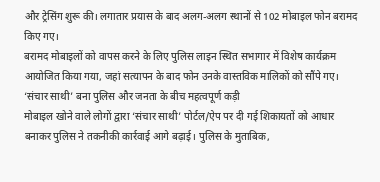और ट्रेसिंग शुरू की। लगातार प्रयास के बाद अलग-अलग स्थानों से 102 मोबाइल फोन बरामद किए गए।
बरामद मोबाइलों को वापस करने के लिए पुलिस लाइन स्थित सभागार में विशेष कार्यक्रम आयोजित किया गया, जहां सत्यापन के बाद फोन उनके वास्तविक मालिकों को सौंपे गए।
‘संचार साथी’ बना पुलिस और जनता के बीच महत्वपूर्ण कड़ी
मोबाइल खोने वाले लोगों द्वारा ‘संचार साथी’ पोर्टल/ऐप पर दी गई शिकायतों को आधार बनाकर पुलिस ने तकनीकी कार्रवाई आगे बढ़ाई। पुलिस के मुताबिक,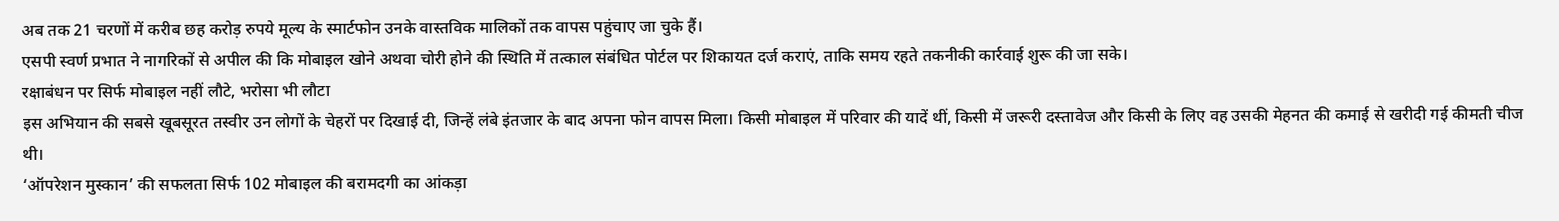अब तक 21 चरणों में करीब छह करोड़ रुपये मूल्य के स्मार्टफोन उनके वास्तविक मालिकों तक वापस पहुंचाए जा चुके हैं।
एसपी स्वर्ण प्रभात ने नागरिकों से अपील की कि मोबाइल खोने अथवा चोरी होने की स्थिति में तत्काल संबंधित पोर्टल पर शिकायत दर्ज कराएं, ताकि समय रहते तकनीकी कार्रवाई शुरू की जा सके।
रक्षाबंधन पर सिर्फ मोबाइल नहीं लौटे, भरोसा भी लौटा
इस अभियान की सबसे खूबसूरत तस्वीर उन लोगों के चेहरों पर दिखाई दी, जिन्हें लंबे इंतजार के बाद अपना फोन वापस मिला। किसी मोबाइल में परिवार की यादें थीं, किसी में जरूरी दस्तावेज और किसी के लिए वह उसकी मेहनत की कमाई से खरीदी गई कीमती चीज थी।
‘ऑपरेशन मुस्कान’ की सफलता सिर्फ 102 मोबाइल की बरामदगी का आंकड़ा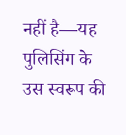नहीं है—यह पुलिसिंग के उस स्वरूप की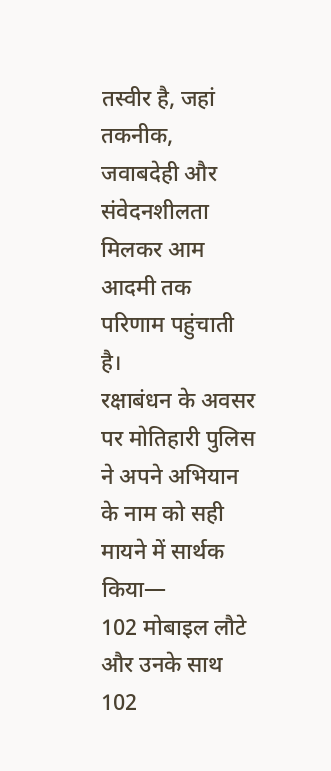तस्वीर है, जहां तकनीक, जवाबदेही और संवेदनशीलता मिलकर आम आदमी तक परिणाम पहुंचाती है।
रक्षाबंधन के अवसर पर मोतिहारी पुलिस ने अपने अभियान के नाम को सही मायने में सार्थक किया—
102 मोबाइल लौटे और उनके साथ 102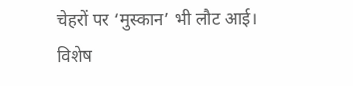चेहरों पर ‘मुस्कान’ भी लौट आई।
विशेष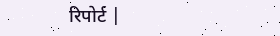रिपोर्ट |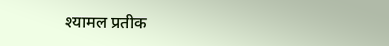श्यामल प्रतीक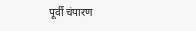पूर्वी चंपारण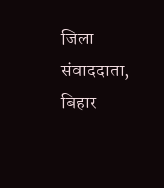जिला संवाददाता, बिहार